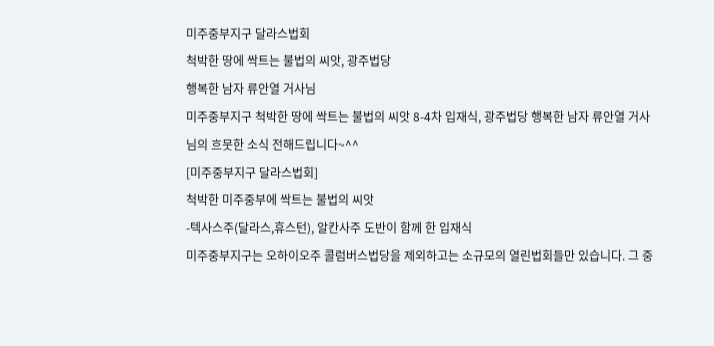미주중부지구 달라스법회
척박한 땅에 싹트는 불법의 씨앗, 광주법당
행복한 남자 류안열 거사님
미주중부지구 척박한 땅에 싹트는 불법의 씨앗 8-4차 입재식, 광주법당 행복한 남자 류안열 거사님의 흐뭇한 소식 전해드립니다~^^
[미주중부지구 달라스법회]
척박한 미주중부에 싹트는 불법의 씨앗
-텍사스주(달라스,휴스턴), 알칸사주 도반이 함께 한 입재식
미주중부지구는 오하이오주 콜럼버스법당을 제외하고는 소규모의 열린법회들만 있습니다. 그 중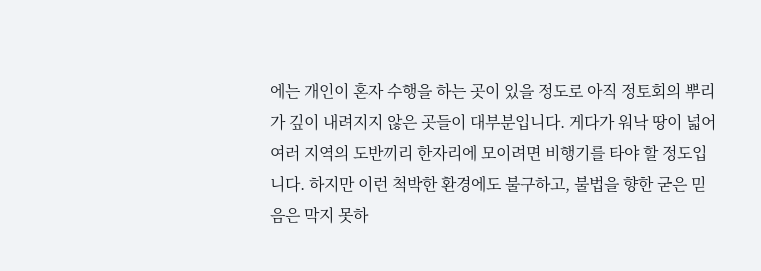에는 개인이 혼자 수행을 하는 곳이 있을 정도로 아직 정토회의 뿌리가 깊이 내려지지 않은 곳들이 대부분입니다. 게다가 워낙 땅이 넓어 여러 지역의 도반끼리 한자리에 모이려면 비행기를 타야 할 정도입니다. 하지만 이런 척박한 환경에도 불구하고, 불법을 향한 굳은 믿음은 막지 못하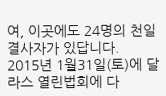여, 이곳에도 24명의 천일결사자가 있답니다.
2015년 1월31일(토)에 달라스 열린법회에 다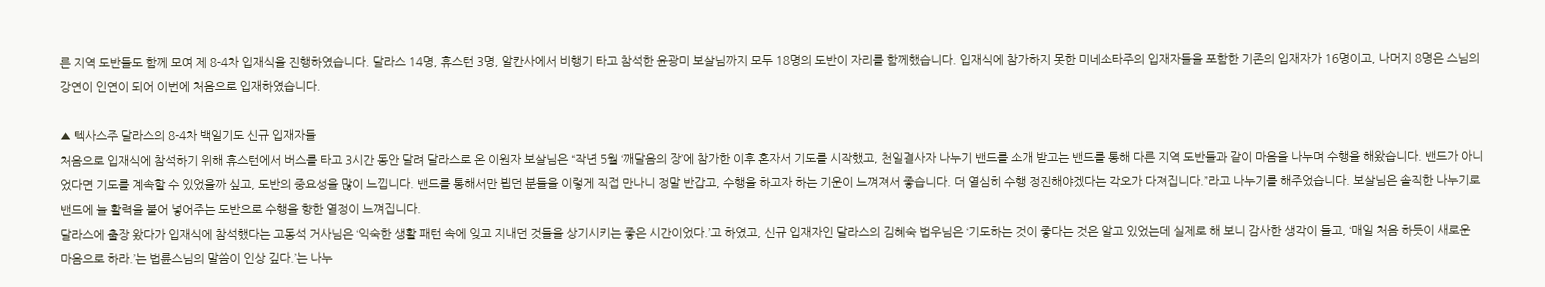른 지역 도반들도 함께 모여 제 8-4차 입재식을 진행하였습니다. 달라스 14명, 휴스턴 3명, 알칸사에서 비행기 타고 참석한 윤광미 보살님까지 모두 18명의 도반이 자리를 함께했습니다. 입재식에 참가하지 못한 미네소타주의 입재자들을 포함한 기존의 입재자가 16명이고, 나머지 8명은 스님의 강연이 인연이 되어 이번에 처음으로 입재하였습니다.

▲ 텍사스주 달라스의 8-4차 백일기도 신규 입재자들
처음으로 입재식에 참석하기 위해 휴스턴에서 버스를 타고 3시간 동안 달려 달라스로 온 이원자 보살님은 “작년 5월 ‘깨달음의 장’에 참가한 이후 혼자서 기도를 시작했고, 천일결사자 나누기 밴드를 소개 받고는 밴드를 통해 다른 지역 도반들과 같이 마음을 나누며 수행을 해왔습니다. 밴드가 아니었다면 기도를 계속할 수 있었을까 싶고, 도반의 중요성을 많이 느낍니다. 밴드를 통해서만 뵙던 분들을 이렇게 직접 만나니 정말 반갑고, 수행을 하고자 하는 기운이 느껴져서 좋습니다. 더 열심히 수행 정진해야겠다는 각오가 다져집니다.”라고 나누기를 해주었습니다. 보살님은 솔직한 나누기로 밴드에 늘 활력을 불어 넣어주는 도반으로 수행을 향한 열정이 느껴집니다.
달라스에 출장 왔다가 입재식에 참석했다는 고동석 거사님은 ‘익숙한 생활 패턴 속에 잊고 지내던 것들을 상기시키는 좋은 시간이었다.’고 하였고, 신규 입재자인 달라스의 김혜숙 법우님은 ‘기도하는 것이 좋다는 것은 알고 있었는데 실제로 해 보니 감사한 생각이 들고, ‘매일 처음 하듯이 새로운 마음으로 하라.’는 법륜스님의 말씀이 인상 깊다.’는 나누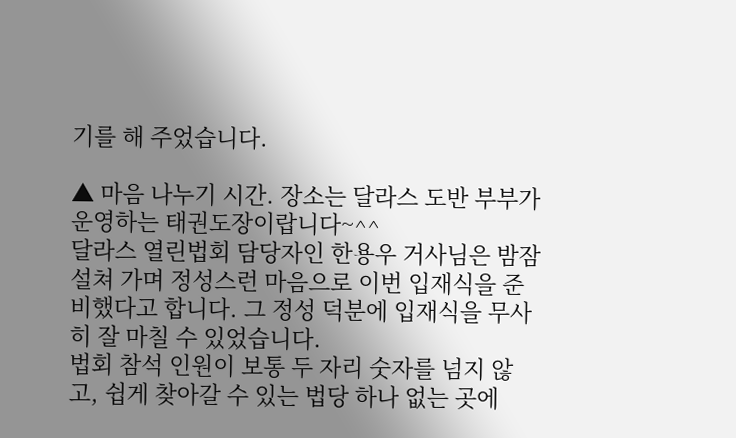기를 해 주었습니다.

▲ 마음 나누기 시간. 장소는 달라스 도반 부부가 운영하는 태권도장이랍니다~^^
달라스 열린법회 담당자인 한용우 거사님은 밤잠 설쳐 가며 정성스런 마음으로 이번 입재식을 준비했다고 합니다. 그 정성 덕분에 입재식을 무사히 잘 마칠 수 있었습니다.
법회 참석 인원이 보통 두 자리 숫자를 넘지 않고, 쉽게 찾아갈 수 있는 법당 하나 없는 곳에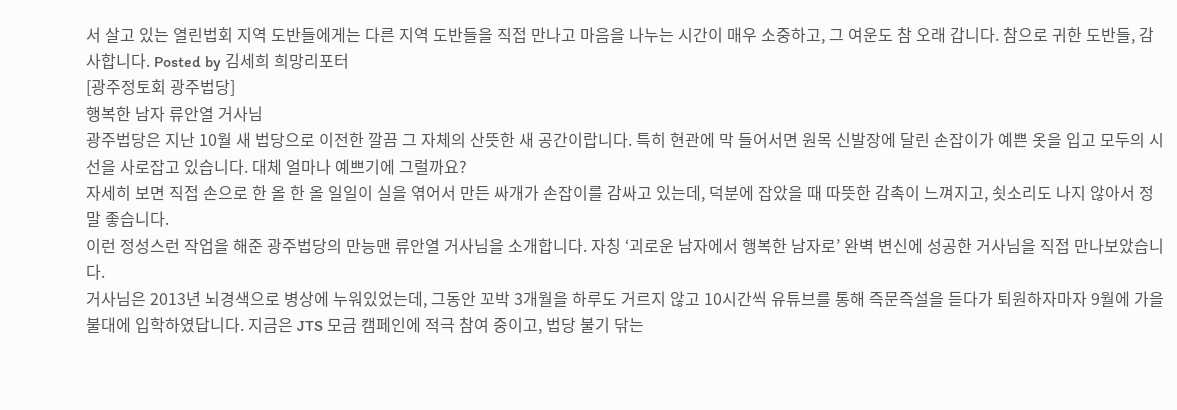서 살고 있는 열린법회 지역 도반들에게는 다른 지역 도반들을 직접 만나고 마음을 나누는 시간이 매우 소중하고, 그 여운도 참 오래 갑니다. 참으로 귀한 도반들, 감사합니다. Posted by 김세희 희망리포터
[광주정토회 광주법당]
행복한 남자 류안열 거사님
광주법당은 지난 10월 새 법당으로 이전한 깔끔 그 자체의 산뜻한 새 공간이랍니다. 특히 현관에 막 들어서면 원목 신발장에 달린 손잡이가 예쁜 옷을 입고 모두의 시선을 사로잡고 있습니다. 대체 얼마나 예쁘기에 그럴까요?
자세히 보면 직접 손으로 한 올 한 올 일일이 실을 엮어서 만든 싸개가 손잡이를 감싸고 있는데, 덕분에 잡았을 때 따뜻한 감촉이 느껴지고, 쇳소리도 나지 않아서 정말 좋습니다.
이런 정성스런 작업을 해준 광주법당의 만능맨 류안열 거사님을 소개합니다. 자칭 ‘괴로운 남자에서 행복한 남자로’ 완벽 변신에 성공한 거사님을 직접 만나보았습니다.
거사님은 2013년 뇌경색으로 병상에 누워있었는데, 그동안 꼬박 3개월을 하루도 거르지 않고 10시간씩 유튜브를 통해 즉문즉설을 듣다가 퇴원하자마자 9월에 가을 불대에 입학하였답니다. 지금은 JTS 모금 캠페인에 적극 참여 중이고, 법당 불기 닦는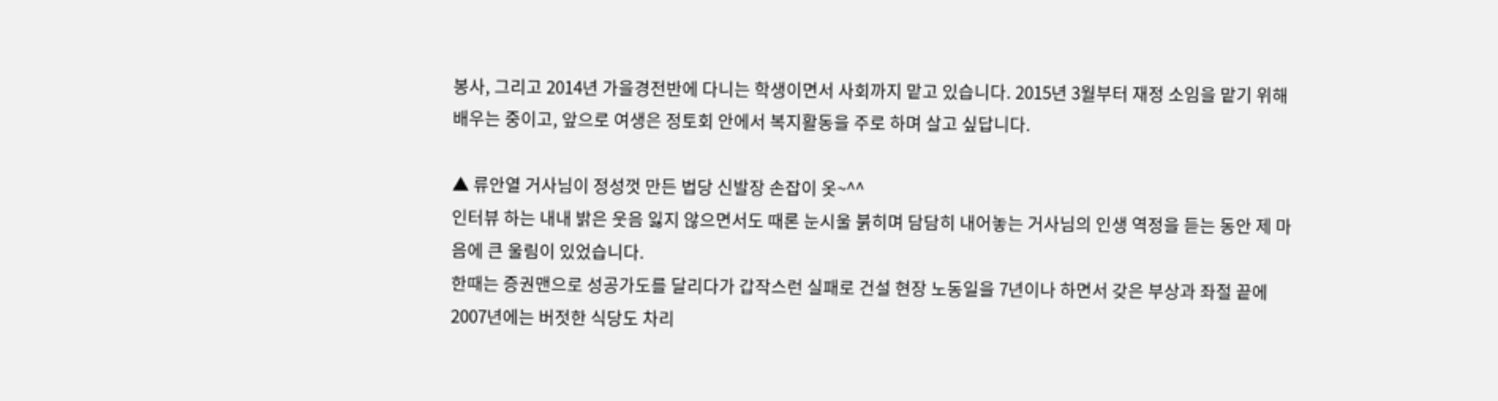봉사, 그리고 2014년 가을경전반에 다니는 학생이면서 사회까지 맡고 있습니다. 2015년 3월부터 재정 소임을 맡기 위해 배우는 중이고, 앞으로 여생은 정토회 안에서 복지활동을 주로 하며 살고 싶답니다.

▲ 류안열 거사님이 정성껏 만든 법당 신발장 손잡이 옷~^^
인터뷰 하는 내내 밝은 웃음 잃지 않으면서도 때론 눈시울 붉히며 담담히 내어놓는 거사님의 인생 역정을 듣는 동안 제 마음에 큰 울림이 있었습니다.
한때는 증권맨으로 성공가도를 달리다가 갑작스런 실패로 건설 현장 노동일을 7년이나 하면서 갖은 부상과 좌절 끝에 2007년에는 버젓한 식당도 차리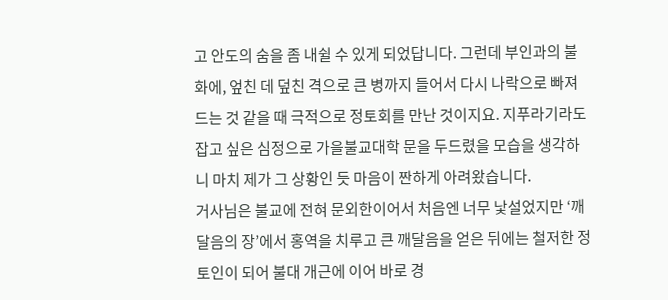고 안도의 숨을 좀 내쉴 수 있게 되었답니다. 그런데 부인과의 불화에, 엎친 데 덮친 격으로 큰 병까지 들어서 다시 나락으로 빠져드는 것 같을 때 극적으로 정토회를 만난 것이지요. 지푸라기라도 잡고 싶은 심정으로 가을불교대학 문을 두드렸을 모습을 생각하니 마치 제가 그 상황인 듯 마음이 짠하게 아려왔습니다.
거사님은 불교에 전혀 문외한이어서 처음엔 너무 낯설었지만 ‘깨달음의 장’에서 홍역을 치루고 큰 깨달음을 얻은 뒤에는 철저한 정토인이 되어 불대 개근에 이어 바로 경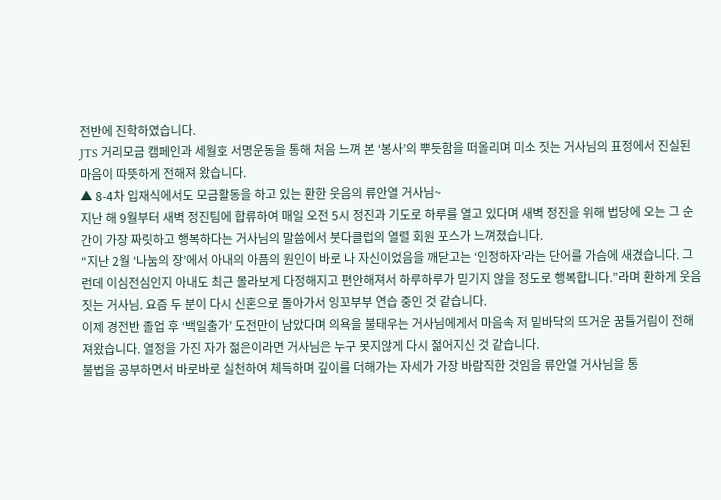전반에 진학하였습니다.
JTS 거리모금 캠페인과 세월호 서명운동을 통해 처음 느껴 본 ‘봉사’의 뿌듯함을 떠올리며 미소 짓는 거사님의 표정에서 진실된 마음이 따뜻하게 전해져 왔습니다.
▲ 8-4차 입재식에서도 모금활동을 하고 있는 환한 웃음의 류안열 거사님~
지난 해 9월부터 새벽 정진팀에 합류하여 매일 오전 5시 정진과 기도로 하루를 열고 있다며 새벽 정진을 위해 법당에 오는 그 순간이 가장 짜릿하고 행복하다는 거사님의 말씀에서 붓다클럽의 열렬 회원 포스가 느껴졌습니다.
“지난 2월 ‘나눔의 장’에서 아내의 아픔의 원인이 바로 나 자신이었음을 깨닫고는 ‘인정하자’라는 단어를 가슴에 새겼습니다. 그런데 이심전심인지 아내도 최근 몰라보게 다정해지고 편안해져서 하루하루가 믿기지 않을 정도로 행복합니다.”라며 환하게 웃음 짓는 거사님. 요즘 두 분이 다시 신혼으로 돌아가서 잉꼬부부 연습 중인 것 같습니다.
이제 경전반 졸업 후 ‘백일출가’ 도전만이 남았다며 의욕을 불태우는 거사님에게서 마음속 저 밑바닥의 뜨거운 꿈틀거림이 전해져왔습니다. 열정을 가진 자가 젊은이라면 거사님은 누구 못지않게 다시 젊어지신 것 같습니다.
불법을 공부하면서 바로바로 실천하여 체득하며 깊이를 더해가는 자세가 가장 바람직한 것임을 류안열 거사님을 통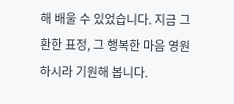해 배울 수 있었습니다. 지금 그 환한 표정, 그 행복한 마음 영원하시라 기원해 봅니다.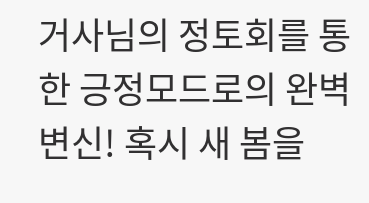거사님의 정토회를 통한 긍정모드로의 완벽 변신! 혹시 새 봄을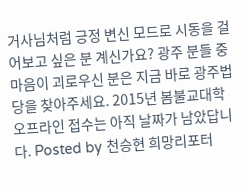거사님처럼 긍정 변신 모드로 시동을 걸어보고 싶은 분 계신가요? 광주 분들 중 마음이 괴로우신 분은 지금 바로 광주법당을 찾아주세요. 2015년 봄불교대학 오프라인 접수는 아직 날짜가 남았답니다. Posted by 천승현 희망리포터